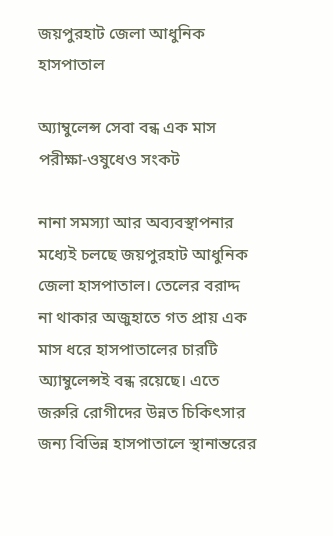জয়পুরহাট জেলা আধুনিক হাসপাতাল

অ্যাম্বুলেন্স সেবা বন্ধ এক মাস পরীক্ষা-ওষুধেও সংকট

নানা সমস্যা আর অব্যবস্থাপনার মধ্যেই চলছে জয়পুরহাট আধুনিক জেলা হাসপাতাল। তেলের বরাদ্দ না থাকার অজুহাতে গত প্রায় এক মাস ধরে হাসপাতালের চারটি অ্যাম্বুলেন্সই বন্ধ রয়েছে। এতে জরুরি রোগীদের উন্নত চিকিৎসার জন্য বিভিন্ন হাসপাতালে স্থানান্তরের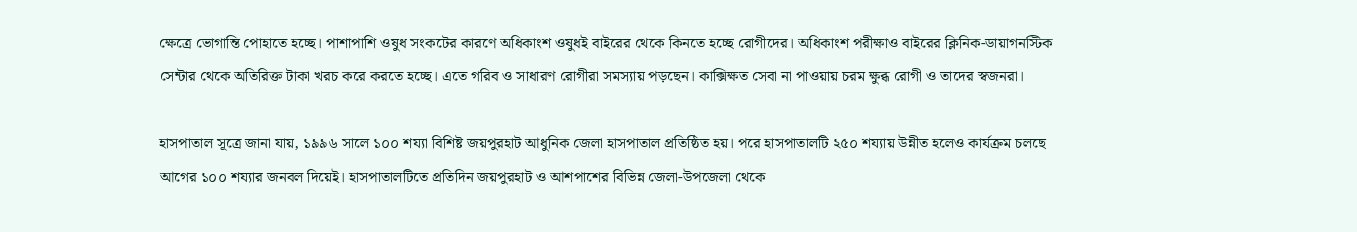ক্ষেত্রে ভোগান্তি পোহাতে হচ্ছে। পাশাপাশি ওষুধ সংকটের কারণে অধিকাংশ ওষুধই বাইরের থেকে কিনতে হচ্ছে রোগীদের। অধিকাংশ পরীক্ষাও বাইরের ক্লিনিক-ডায়াগনস্টিক সেন্টার থেকে অতিরিক্ত টাকা খরচ করে করতে হচ্ছে। এতে গরিব ও সাধারণ রোগীরা সমস্যায় পড়ছেন। কাক্সিক্ষত সেবা না পাওয়ায় চরম ক্ষুব্ধ রোগী ও তাদের স্বজনরা।

হাসপাতাল সূত্রে জানা যায়, ১৯৯৬ সালে ১০০ শয্যা বিশিষ্ট জয়পুরহাট আধুনিক জেলা হাসপাতাল প্রতিষ্ঠিত হয়। পরে হাসপাতালটি ২৫০ শয্যায় উন্নীত হলেও কার্যক্রম চলছে আগের ১০০ শয্যার জনবল দিয়েই। হাসপাতালটিতে প্রতিদিন জয়পুরহাট ও আশপাশের বিভিন্ন জেলা-উপজেলা থেকে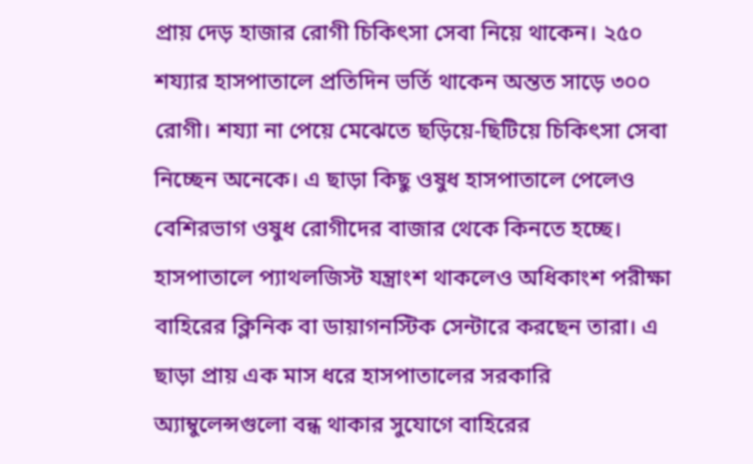প্রায় দেড় হাজার রোগী চিকিৎসা সেবা নিয়ে থাকেন। ২৫০ শয্যার হাসপাতালে প্রতিদিন ভর্তি থাকেন অন্তত সাড়ে ৩০০ রোগী। শয্যা না পেয়ে মেঝেতে ছড়িয়ে-ছিটিয়ে চিকিৎসা সেবা নিচ্ছেন অনেকে। এ ছাড়া কিছু ওষুধ হাসপাতালে পেলেও বেশিরভাগ ওষুধ রোগীদের বাজার থেকে কিনতে হচ্ছে। হাসপাতালে প্যাথলজিস্ট যন্ত্রাংশ থাকলেও অধিকাংশ পরীক্ষা বাহিরের ক্লিনিক বা ডায়াগনস্টিক সেন্টারে করছেন তারা। এ ছাড়া প্রায় এক মাস ধরে হাসপাতালের সরকারি অ্যাম্বুলেন্সগুলো বন্ধ থাকার সুযোগে বাহিরের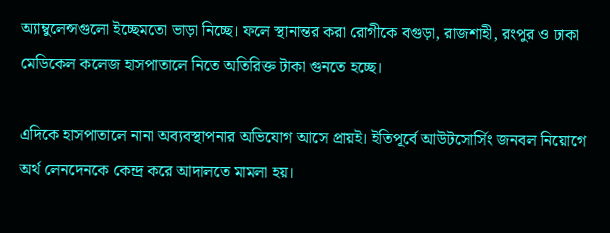অ্যাম্বুলেন্সগুলো ইচ্ছেমতো ভাড়া নিচ্ছে। ফলে স্থানান্তর করা রোগীকে বগুড়া, রাজশাহী, রংপুর ও ঢাকা মেডিকেল কলেজ হাসপাতালে নিতে অতিরিক্ত টাকা গুনতে হচ্ছে।

এদিকে হাসপাতালে নানা অব্যবস্থাপনার অভিযোগ আসে প্রায়ই। ইতিপূর্বে আউটসোর্সিং জনবল নিয়োগে অর্থ লেনদেনকে কেন্দ্র করে আদালতে মামলা হয়।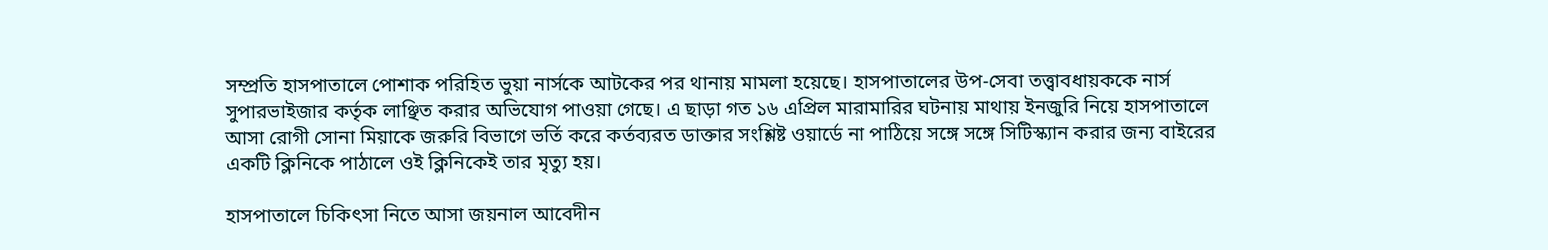সম্প্রতি হাসপাতালে পোশাক পরিহিত ভুয়া নার্সকে আটকের পর থানায় মামলা হয়েছে। হাসপাতালের উপ-সেবা তত্ত্বাবধায়ককে নার্স সুপারভাইজার কর্তৃক লাঞ্ছিত করার অভিযোগ পাওয়া গেছে। এ ছাড়া গত ১৬ এপ্রিল মারামারির ঘটনায় মাথায় ইনজুরি নিয়ে হাসপাতালে আসা রোগী সোনা মিয়াকে জরুরি বিভাগে ভর্তি করে কর্তব্যরত ডাক্তার সংশ্লিষ্ট ওয়ার্ডে না পাঠিয়ে সঙ্গে সঙ্গে সিটিস্ক্যান করার জন্য বাইরের একটি ক্লিনিকে পাঠালে ওই ক্লিনিকেই তার মৃত্যু হয়।

হাসপাতালে চিকিৎসা নিতে আসা জয়নাল আবেদীন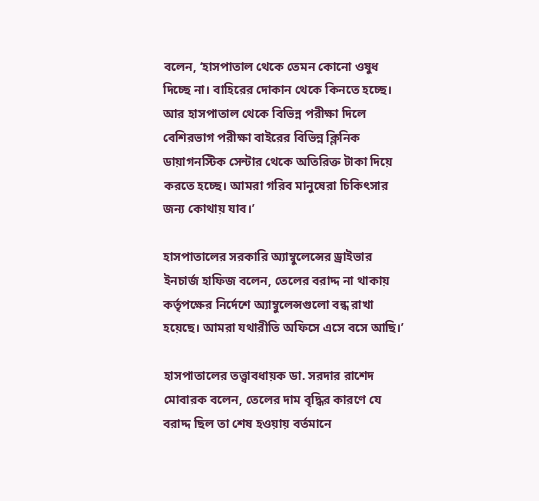বলেন, ‘হাসপাতাল থেকে তেমন কোনো ওষুধ দিচ্ছে না। বাহিরের দোকান থেকে কিনতে হচ্ছে। আর হাসপাতাল থেকে বিভিন্ন পরীক্ষা দিলে বেশিরভাগ পরীক্ষা বাইরের বিভিন্ন ক্লিনিক ডায়াগনস্টিক সেন্টার থেকে অতিরিক্ত টাকা দিয়ে করতে হচ্ছে। আমরা গরিব মানুষেরা চিকিৎসার জন্য কোথায় যাব।’

হাসপাতালের সরকারি অ্যাম্বুলেন্সের ড্রাইভার ইনচার্জ হাফিজ বলেন, তেলের বরাদ্দ না থাকায় কর্তৃপক্ষের নির্দেশে অ্যাম্বুলেন্সগুলো বন্ধ রাখা হয়েছে। আমরা যথারীতি অফিসে এসে বসে আছি।’

হাসপাতালের তত্ত্বাবধায়ক ডা. সরদার রাশেদ মোবারক বলেন, তেলের দাম বৃদ্ধির কারণে যে বরাদ্দ ছিল তা শেষ হওয়ায় বর্তমানে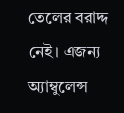তেলের বরাদ্দ নেই। এজন্য অ্যাম্বুলেন্স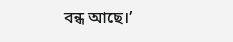বন্ধ আছে।’